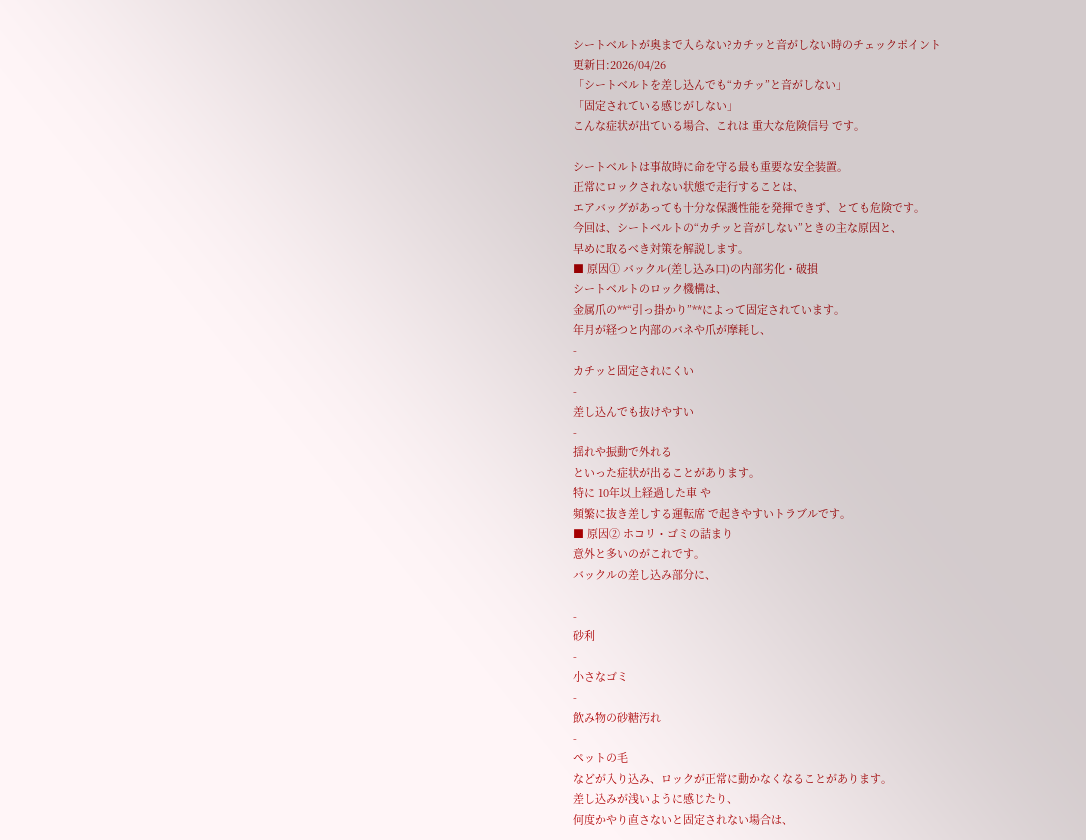シートベルトが奥まで入らない?カチッと音がしない時のチェックポイント
更新日:2026/04/26
「シートベルトを差し込んでも“カチッ”と音がしない」
「固定されている感じがしない」
こんな症状が出ている場合、これは 重大な危険信号 です。

シートベルトは事故時に命を守る最も重要な安全装置。
正常にロックされない状態で走行することは、
エアバッグがあっても十分な保護性能を発揮できず、とても危険です。
今回は、シートベルトの“カチッと音がしない”ときの主な原因と、
早めに取るべき対策を解説します。
■ 原因① バックル(差し込み口)の内部劣化・破損
シートベルトのロック機構は、
金属爪の**“引っ掛かり”**によって固定されています。
年月が経つと内部のバネや爪が摩耗し、
-
カチッと固定されにくい
-
差し込んでも抜けやすい
-
揺れや振動で外れる
といった症状が出ることがあります。
特に 10年以上経過した車 や
頻繁に抜き差しする運転席 で起きやすいトラブルです。
■ 原因② ホコリ・ゴミの詰まり
意外と多いのがこれです。
バックルの差し込み部分に、

-
砂利
-
小さなゴミ
-
飲み物の砂糖汚れ
-
ペットの毛
などが入り込み、ロックが正常に動かなくなることがあります。
差し込みが浅いように感じたり、
何度かやり直さないと固定されない場合は、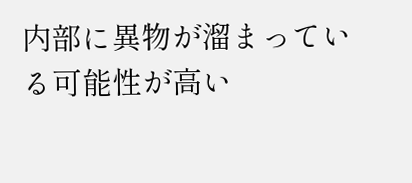内部に異物が溜まっている可能性が高い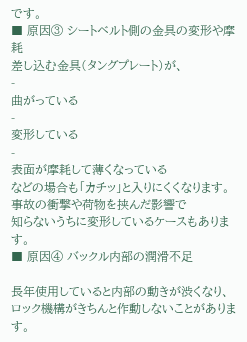です。
■ 原因③ シートベルト側の金具の変形や摩耗
差し込む金具(タングプレート)が、
-
曲がっている
-
変形している
-
表面が摩耗して薄くなっている
などの場合も「カチッ」と入りにくくなります。
事故の衝撃や荷物を挟んだ影響で
知らないうちに変形しているケースもあります。
■ 原因④ バックル内部の潤滑不足

長年使用していると内部の動きが渋くなり、
ロック機構がきちんと作動しないことがあります。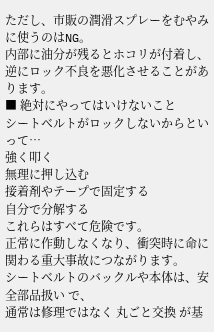ただし、市販の潤滑スプレーをむやみに使うのはNG。
内部に油分が残るとホコリが付着し、
逆にロック不良を悪化させることがあります。
■ 絶対にやってはいけないこと
シートベルトがロックしないからといって…
強く叩く
無理に押し込む
接着剤やテープで固定する
自分で分解する
これらはすべて危険です。
正常に作動しなくなり、衝突時に命に関わる重大事故につながります。
シートベルトのバックルや本体は、安全部品扱い で、
通常は修理ではなく 丸ごと交換 が基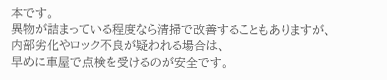本です。
異物が詰まっている程度なら清掃で改善することもありますが、
内部劣化やロック不良が疑われる場合は、
早めに車屋で点検を受けるのが安全です。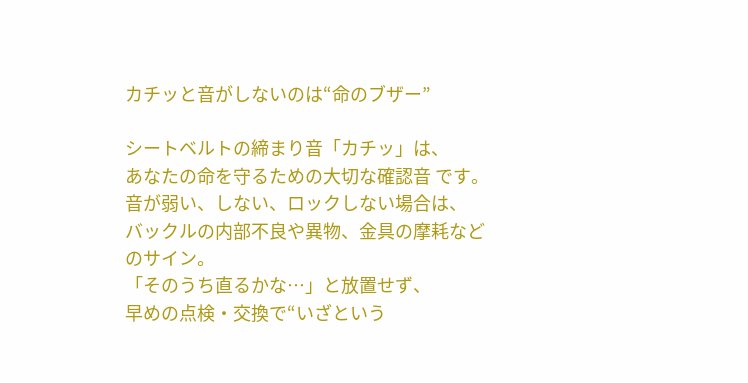カチッと音がしないのは“命のブザー”

シートベルトの締まり音「カチッ」は、
あなたの命を守るための大切な確認音 です。
音が弱い、しない、ロックしない場合は、
バックルの内部不良や異物、金具の摩耗などのサイン。
「そのうち直るかな…」と放置せず、
早めの点検・交換で“いざという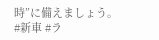時”に備えましょう。
#新車 #ラ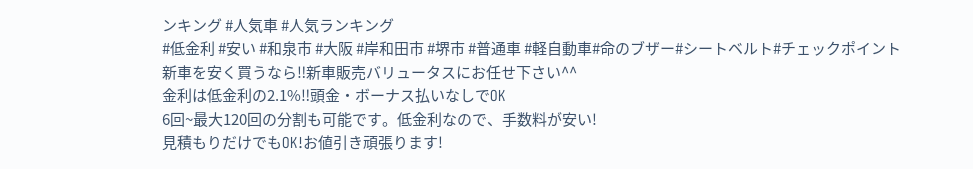ンキング #人気車 #人気ランキング
#低金利 #安い #和泉市 #大阪 #岸和田市 #堺市 #普通車 #軽自動車#命のブザー#シートベルト#チェックポイント
新車を安く買うなら‼新車販売バリュータスにお任せ下さい^^
金利は低金利の2.1%‼頭金・ボーナス払いなしでOK
6回~最大120回の分割も可能です。低金利なので、手数料が安い!
見積もりだけでもOK!お値引き頑張ります!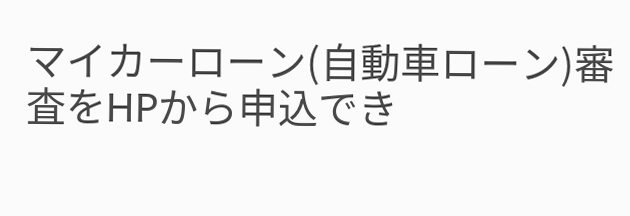マイカーローン(自動車ローン)審査をHPから申込でき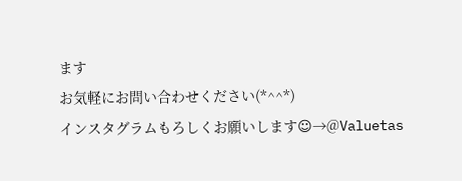ます
お気軽にお問い合わせください(*^^*)
インスタグラムもろしくお願いします☺→@Valuetas